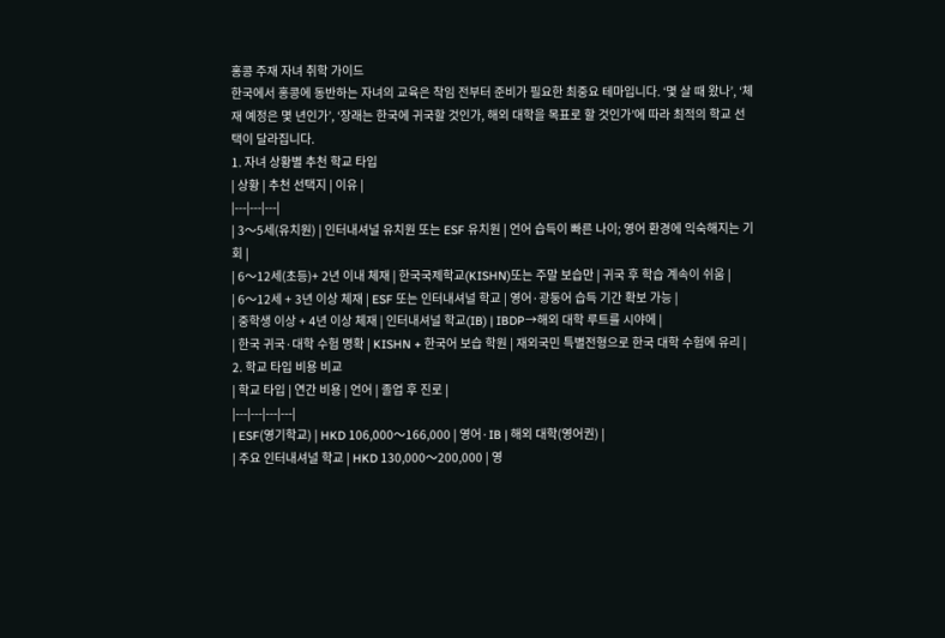홍콩 주재 자녀 취학 가이드
한국에서 홍콩에 동반하는 자녀의 교육은 착임 전부터 준비가 필요한 최중요 테마입니다. ‘몇 살 때 왔나’, ‘체재 예정은 몇 년인가’, ‘장래는 한국에 귀국할 것인가, 해외 대학을 목표로 할 것인가’에 따라 최적의 학교 선택이 달라집니다.
1. 자녀 상황별 추천 학교 타입
| 상황 | 추천 선택지 | 이유 |
|---|---|---|
| 3〜5세(유치원) | 인터내셔널 유치원 또는 ESF 유치원 | 언어 습득이 빠른 나이; 영어 환경에 익숙해지는 기회 |
| 6〜12세(초등)+ 2년 이내 체재 | 한국국제학교(KISHN)또는 주말 보습만 | 귀국 후 학습 계속이 쉬움 |
| 6〜12세 + 3년 이상 체재 | ESF 또는 인터내셔널 학교 | 영어·광둥어 습득 기간 확보 가능 |
| 중학생 이상 + 4년 이상 체재 | 인터내셔널 학교(IB) | IBDP→해외 대학 루트를 시야에 |
| 한국 귀국·대학 수험 명확 | KISHN + 한국어 보습 학원 | 재외국민 특별전형으로 한국 대학 수험에 유리 |
2. 학교 타입 비용 비교
| 학교 타입 | 연간 비용 | 언어 | 졸업 후 진로 |
|---|---|---|---|
| ESF(영기학교) | HKD 106,000〜166,000 | 영어·IB | 해외 대학(영어권) |
| 주요 인터내셔널 학교 | HKD 130,000〜200,000 | 영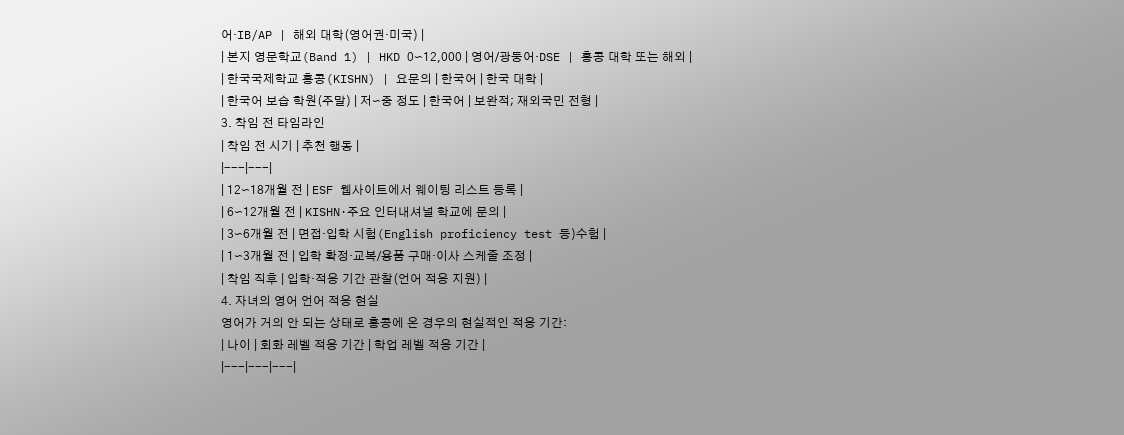어·IB/AP | 해외 대학(영어권·미국) |
| 본지 영문학교(Band 1) | HKD 0〜12,000 | 영어/광둥어·DSE | 홍콩 대학 또는 해외 |
| 한국국제학교 홍콩(KISHN) | 요문의 | 한국어 | 한국 대학 |
| 한국어 보습 학원(주말) | 저〜중 정도 | 한국어 | 보완적; 재외국민 전형 |
3. 착임 전 타임라인
| 착임 전 시기 | 추천 행동 |
|---|---|
| 12〜18개월 전 | ESF 웹사이트에서 웨이팅 리스트 등록 |
| 6〜12개월 전 | KISHN·주요 인터내셔널 학교에 문의 |
| 3〜6개월 전 | 면접·입학 시험(English proficiency test 등)수험 |
| 1〜3개월 전 | 입학 확정·교복/용품 구매·이사 스케줄 조정 |
| 착임 직후 | 입학·적응 기간 관찰(언어 적응 지원) |
4. 자녀의 영어 언어 적응 현실
영어가 거의 안 되는 상태로 홍콩에 온 경우의 현실적인 적응 기간:
| 나이 | 회화 레벨 적응 기간 | 학업 레벨 적응 기간 |
|---|---|---|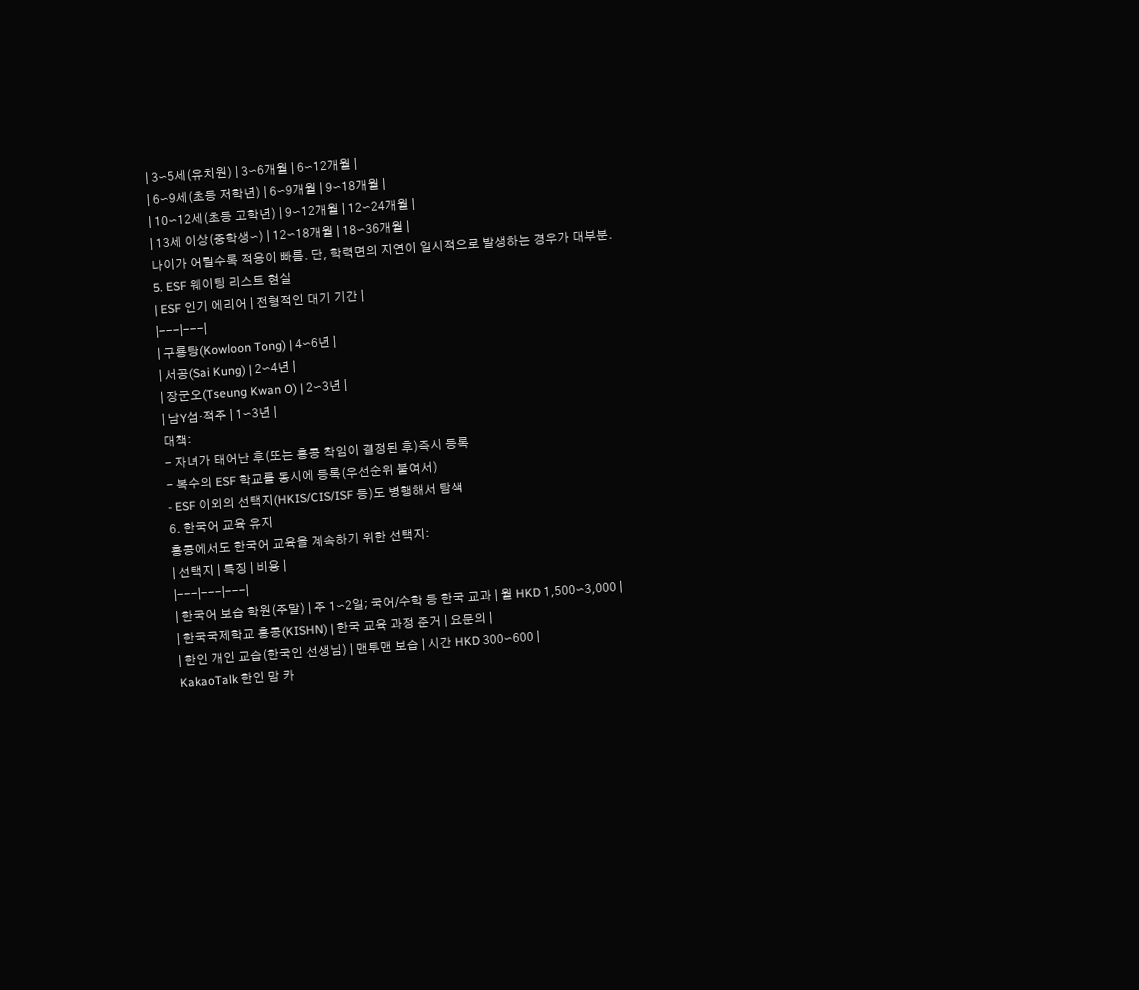| 3〜5세(유치원) | 3〜6개월 | 6〜12개월 |
| 6〜9세(초등 저학년) | 6〜9개월 | 9〜18개월 |
| 10〜12세(초등 고학년) | 9〜12개월 | 12〜24개월 |
| 13세 이상(중학생〜) | 12〜18개월 | 18〜36개월 |
나이가 어릴수록 적응이 빠름. 단, 학력면의 지연이 일시적으로 발생하는 경우가 대부분.
5. ESF 웨이팅 리스트 현실
| ESF 인기 에리어 | 전형적인 대기 기간 |
|---|---|
| 구룡탕(Kowloon Tong) | 4〜6년 |
| 서공(Sai Kung) | 2〜4년 |
| 장군오(Tseung Kwan O) | 2〜3년 |
| 남Y섬·적주 | 1〜3년 |
대책:
- 자녀가 태어난 후(또는 홍콩 착임이 결정된 후)즉시 등록
- 복수의 ESF 학교를 동시에 등록(우선순위 붙여서)
- ESF 이외의 선택지(HKIS/CIS/ISF 등)도 병행해서 탐색
6. 한국어 교육 유지
홍콩에서도 한국어 교육을 계속하기 위한 선택지:
| 선택지 | 특징 | 비용 |
|---|---|---|
| 한국어 보습 학원(주말) | 주 1〜2일; 국어/수학 등 한국 교과 | 월 HKD 1,500〜3,000 |
| 한국국제학교 홍콩(KISHN) | 한국 교육 과정 준거 | 요문의 |
| 한인 개인 교습(한국인 선생님) | 맨투맨 보습 | 시간 HKD 300〜600 |
KakaoTalk 한인 맘 카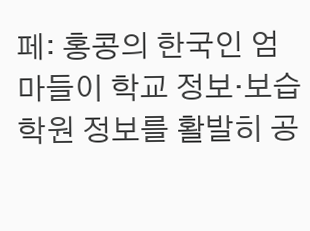페: 홍콩의 한국인 엄마들이 학교 정보·보습 학원 정보를 활발히 공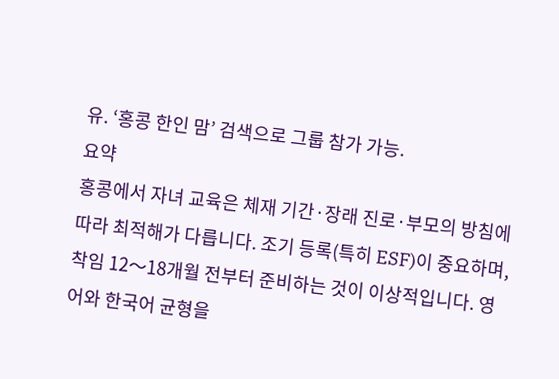유. ‘홍콩 한인 맘’ 검색으로 그룹 참가 가능.
요약
홍콩에서 자녀 교육은 체재 기간·장래 진로·부모의 방침에 따라 최적해가 다릅니다. 조기 등록(특히 ESF)이 중요하며, 착임 12〜18개월 전부터 준비하는 것이 이상적입니다. 영어와 한국어 균형을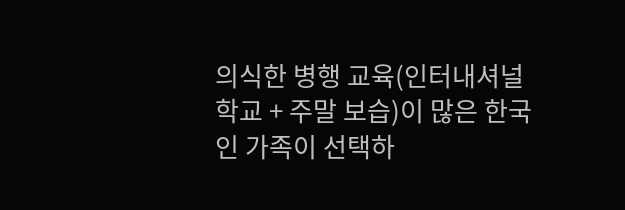의식한 병행 교육(인터내셔널 학교 + 주말 보습)이 많은 한국인 가족이 선택하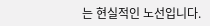는 현실적인 노선입니다.